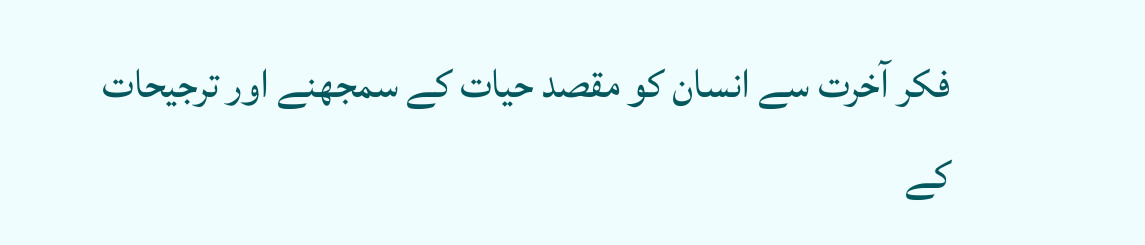فکر آخرت سے انسان کو مقصد حیات کے سمجھنے اور ترجیحات کے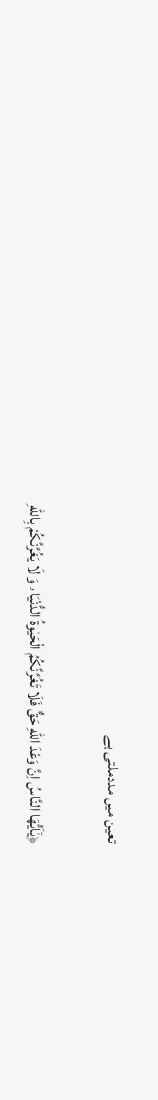تعین میں مددملتی ہے

﴿یٰۤاَیُّهَا النَّاسُ اِنَّ وَعْدَ اللّٰهِ حَقٌّ فَلَا تَغُرَّنَّكُمُ الْحَیٰوةُ الدُّنْیَا ۥ وَ لَا یَغُرَّنَّكُمْ بِاللّٰهِ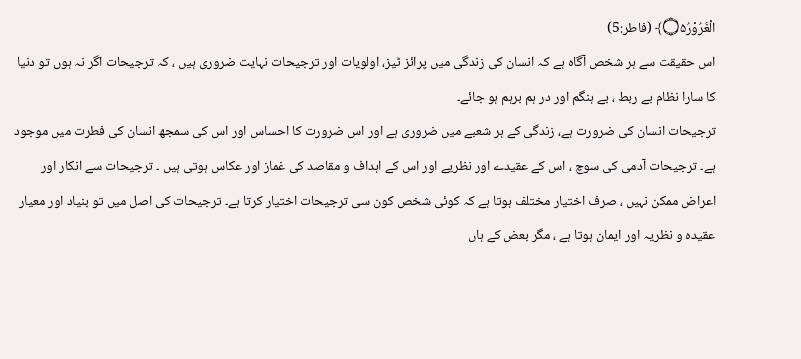الْغَرُوْرُ۝۵﴾ (فاطر:5)
اس حقیقت سے ہر شخص آگاہ ہے کہ انسان کی زندگی میں پرائز ٹیز، اولویات اور ترجیحات نہایت ضروری ہیں ، کہ ترجیحات اگر نہ ہوں تو دنیا کا سارا نظام بے ربط ، بے ہنگم اور در ہم برہم ہو جائے۔
ترجیحات انسان کی ضرورت ہے، زندگی کے ہر شعبے میں ضروری ہے اور اس ضرورت کا احساس اور اس کی سمجھ انسان کی فطرت میں موجود ہے۔ ترجیحات آدمی کی سوچ ، اس کے عقیدے اور نظریے اور اس کے اہداف و مقاصد کی غماز اور عکاس ہوتی ہیں ۔ ترجیحات سے انکار اور اعراض ممکن نہیں ، صرف اختیار مختلف ہوتا ہے کہ کوئی شخص کون سی ترجیحات اختیار کرتا ہے۔ ترجیحات کی اصل میں تو بنیاد اور معیار عقیدہ و نظریہ اور ایمان ہوتا ہے ، مگر بعض کے ہاں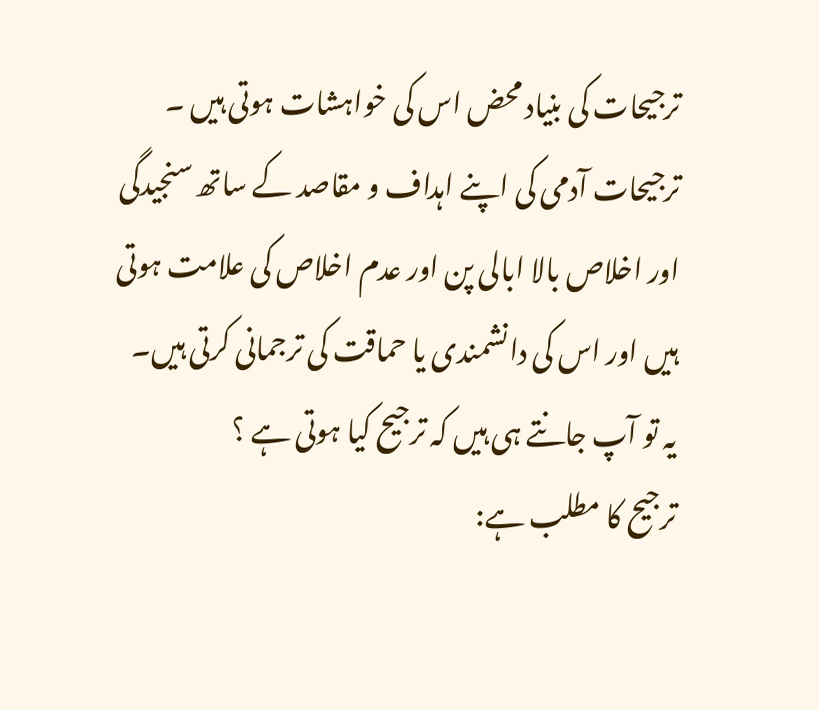ترجیحات کی بنیاد محض اس کی خواہشات ہوتی ہیں ۔ ترجیحات آدمی کی اپنے اہداف و مقاصد کے ساتھ سنجیدگی اور اخلاص بالا ابالی پن اور عدم اخلاص کی علامت ہوتی ہیں اور اس کی دانشمندی یا حماقت کی ترجمانی کرتی ہیں۔
یہ تو آپ جانتے ہی ہیں کہ ترجیح کیا ہوتی ہے ؟
ترجیح کا مطلب ہے: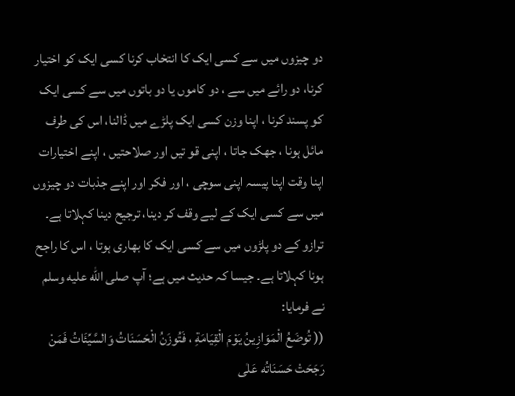دو چیزوں میں سے کسی ایک کا انتخاب کرنا کسی ایک کو اختیار کرنا، دو رائے میں سے ، دو کاموں یا دو باتوں میں سے کسی ایک کو پسند کرنا ، اپنا وزن کسی ایک پلڑے میں ڈالنا، اس کی طرف مائل ہونا ، جھک جاتا ، اپنی قو تیں اور صلاحتیں ، اپنے اختیارات اپنا وقت اپنا پیسہ اپنی سوچی ، اور فکر اور اپنے جذبات دو چیزوں میں سے کسی ایک کے لیے وقف کر دینا، ترجیح دینا کہلاتا ہے۔ ترازو کے دو پلڑوں میں سے کسی ایک کا بھاری ہوتا ، اس کا راجح ہونا کہلاتا ہے۔ جیسا کہ حدیث میں ہے؛ آپ صلى الله عليه وسلم نے فرمایا:
(( تُوضَعُ الْمَوَازِينُ يَوْمَ الْقِيَامَةِ ، فَتُوزَنُ الْحَسَنَاتُ وَالسَّيِّئَاتُ فَمَنْ رَجَحَتْ حَسَنَاتُه عَلٰى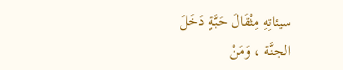سيئاتِهِ مِثْقَالَ حَبَّةٍ دَخَلَ الجنَّة ، وَمَنْ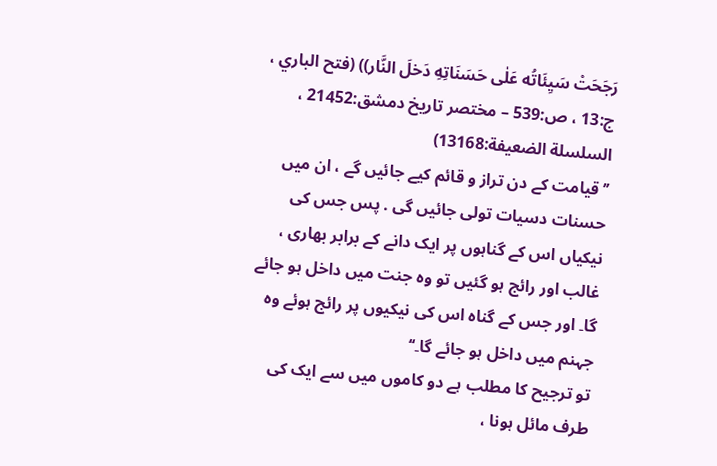رَجَحَتْ سَيِئَاتُه عَلٰى حَسَنَاتِهِ دَخلَ النَّار)) (فتح الباري ، ج:13 ، ص:539 – مختصر تاریخ دمشق:21452 ، السلسلة الضعيفة:13168)
’’قیامت کے دن تراز و قائم کیے جائیں گے ، ان میں حسنات دسیات تولی جائیں گی . پس جس کی نیکیاں اس کے گناہوں پر ایک دانے کے برابر بھاری ، غالب اور رائج ہو گئیں تو وہ جنت میں داخل ہو جائے گا۔ اور جس کے گناہ اس کی نیکیوں پر رائج ہوئے وہ جہنم میں داخل ہو جائے گا۔‘‘
تو ترجیح کا مطلب ہے دو کاموں میں سے ایک کی طرف مائل ہونا ،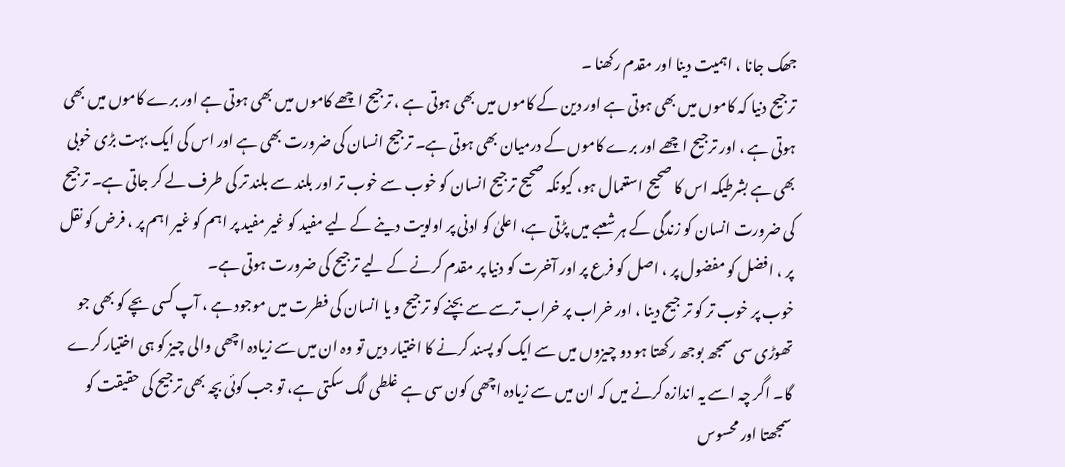جھک جانا ، اہمیت دینا اور مقدم رکھنا ۔
ترجیح دنیا کہ کاموں میں بھی ہوتی ہے اور دین کے کاموں میں بھی ہوتی ہے ، ترجیح اچھے کاموں میں بھی ہوتی ہے اور برے کاموں میں بھی ہوتی ہے ، اور ترجیح اچھے اور برے کاموں کے درمیان بھی ہوتی ہے۔ ترجیح انسان کی ضرورت بھی ہے اور اس کی ایک بہت بڑی خوبی بھی ہے بشرطیکہ اس کا صحیح استعمال ہو، کیونکہ صحیح ترجیح انسان کو خوب سے خوب تر اور بلند سے بلند تر کی طرف لے کر جاتی ہے۔ ترجیح کی ضرورت انسان کو زندگی کے ہر شعبے میں پڑتی ہے، اعلیٰ کو ادنی پر اولویت دینے کے لیے مفید کو غیر مفید پر اہم کو غیر اہم پر ، فرض کو نقل پر ، افضل کو مفضول پر ، اصل کو فرع پر اور آخرت کو دنیا پر مقدم کرنے کے لیے ترجیح کی ضرورت ہوتی ہے۔
خوب پر خوب تر کو تر جیح دینا ، اور خراب پر خراب ترسے سے بچنے کو ترجیح و یا انسان کی فطرت میں موجود ہے ، آپ کسی بچے کو بھی جو تھوڑی سی سمجھ بوجھ رکھتا ہو دو چیزوں میں سے ایک کو پسند کرنے کا اختیار دیں تو وہ ان میں سے زیادہ اچھی والی چیز کو ہی اختیار کرے گا۔ اگر چہ اسے یہ اندازہ کرنے میں کہ ان میں سے زیادہ اچھی کون سی ہے غلطی لگ سکتی ہے، تو جب کوئی بچہ بھی ترجیح کی حقیقت کو سمجھتا اور محسوس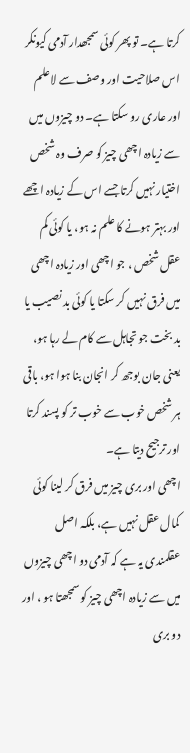کرتا ہے۔ تو پھر کوئی سمجھدار آدمی کیونکر اس صلاحیت اور وصف سے لاعلم اور عاری رو سکتا ہے۔ دو چیزوں میں سے زیادہ اچھی چیز کو صرف وہ شخص اختیار نہیں کرتا جسے اس کے زیادہ اچھے اور بہتر ہونے کا علم نہ ہو، یا کوئی کم عقل شخص ، جو اچھی اور زیادہ اچھی میں فرق نہیں کر سکتا یا کوئی بد نصیب یا بد بخت جو تجاہل سے کام لے رہا ہو، یعنی جان بوجھ کر انجان بنا ہوا ہو، باقی ہر شخص خوب سے خوب تر کو پسند کرتا اور ترجیح دیتا ہے۔
اچھی اور بری چیز میں فرق کر لینا کوئی کمال عقل نہیں ہے، بلکہ اصل عقلمندی یہ ہے کہ آدمی دو اچھی چیزوں میں سے زیادہ اچھی چیز کو سمجھتا ہو ، اور دو بری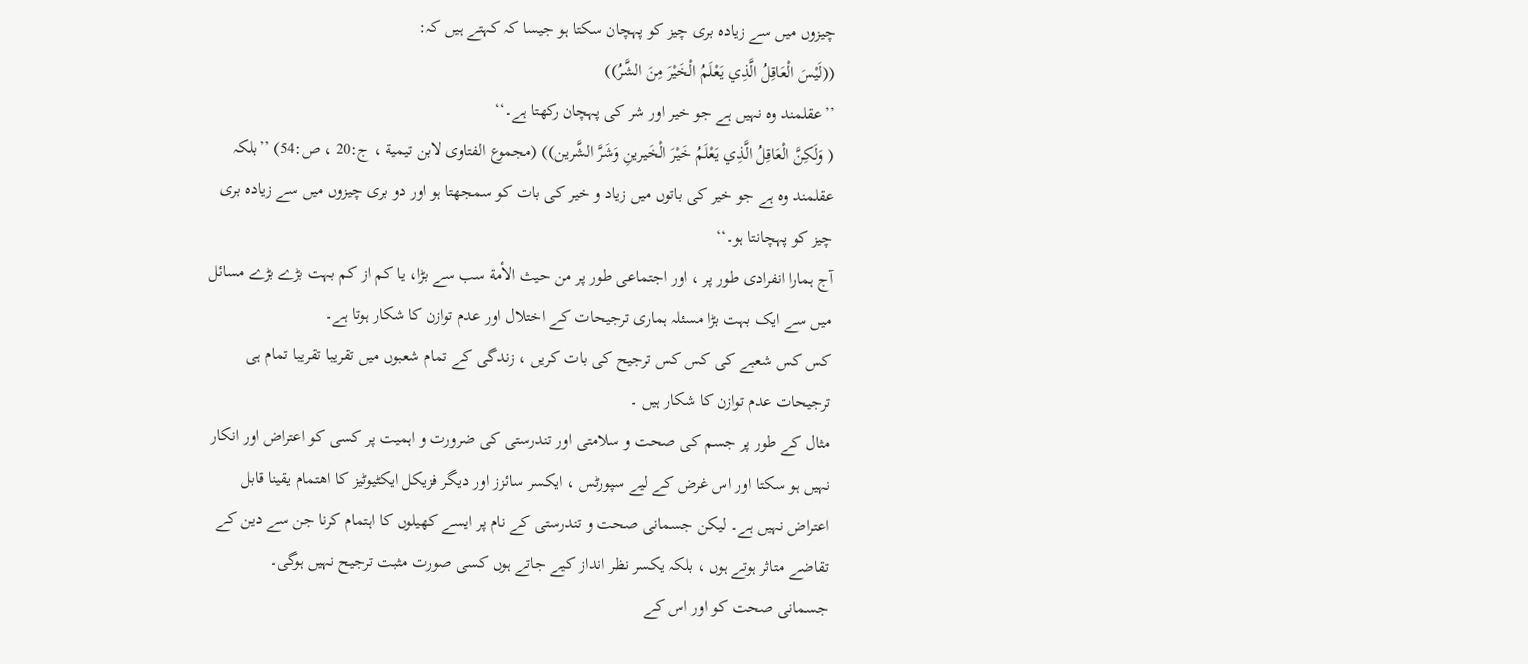چیزوں میں سے زیادہ بری چیز کو پہچان سکتا ہو جیسا کہ کہتے ہیں کہ:
((لَيْسَ الْعَاقِلُ الَّذِي يَعْلَمُ الْخَيْرَ مِنَ الشَّرُ))
’’عقلمند وہ نہیں ہے جو خیر اور شر کی پہچان رکھتا ہے۔‘‘
( وَلَكِنَّ الْعَاقِلُ الَّذِي يَعْلَمُ خَيْرَ الْخَيرينِ وَشَرَّ الشَّرين)) (مجموع الفتاوى لابن تيمية ، ج:20 ، ص:54) ’’بلکہ عقلمند وہ ہے جو خیر کی باتوں میں زیاد و خیر کی بات کو سمجھتا ہو اور دو بری چیزوں میں سے زیادہ بری چیز کو پہچانتا ہو۔‘‘
آج ہمارا انفرادی طور پر ، اور اجتماعی طور پر من حيث الأمة سب سے بڑا، یا کم از کم بہت بڑے بڑے مسائل میں سے ایک بہت بڑا مسئلہ ہماری ترجیحات کے اختلال اور عدم توازن کا شکار ہوتا ہے۔
کس کس شعبے کی کس کس ترجیح کی بات کریں ، زندگی کے تمام شعبوں میں تقریبا تقریبا تمام ہی ترجیحات عدم توازن کا شکار ہیں ۔
مثال کے طور پر جسم کی صحت و سلامتی اور تندرستی کی ضرورت و اہمیت پر کسی کو اعتراض اور انکار نہیں ہو سکتا اور اس غرض کے لیے سپورٹس ، ایکسر سائزز اور دیگر فزیکل ایکٹیوٹیز کا اهتمام يقينا قابل اعتراض نہیں ہے۔ لیکن جسمانی صحت و تندرستی کے نام پر ایسے کھیلوں کا اہتمام کرنا جن سے دین کے تقاضے متاثر ہوتے ہوں ، بلکہ یکسر نظر انداز کیے جاتے ہوں کسی صورت مثبت ترجیح نہیں ہوگی۔
جسمانی صحت کو اور اس کے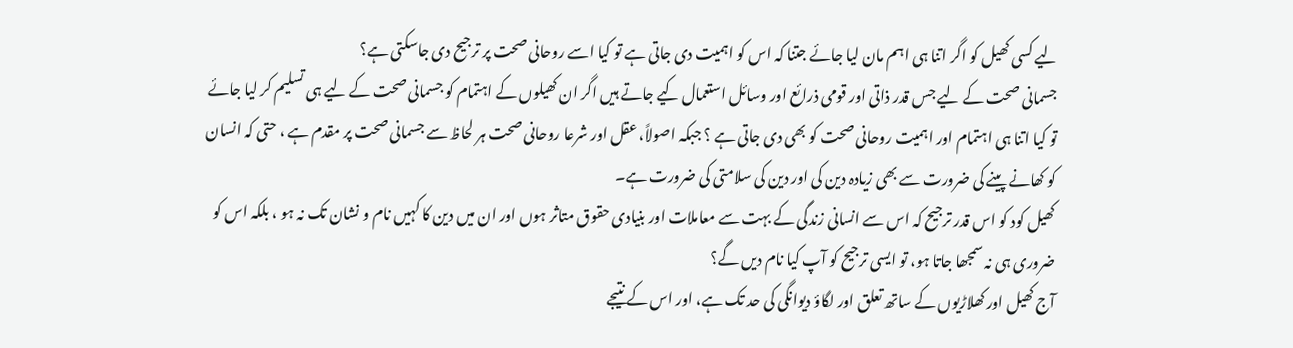لیے کسی کھیل کو اگر اتنا ہی اہم مان لیا جائے جتنا کہ اس کو اہمیت دی جاتی ہے تو کیا اسے روحانی صحت پر ترجیح دی جاسکتی ہے؟
جسمانی صحت کے لیے جس قدر ذاتی اور قومی ذرائع اور وسائل استعمال کیے جاتے ہیں اگر ان کھیلوں کے اہتمام کو جسمانی صحت کے لیے ہی تسلیم کر لیا جائے تو کیا اتنا ہی اہتمام اور اہمیت روحانی صحت کو بھی دی جاتی ہے ؟ جبکہ اصولاً، عقل اور شرعا روحانی صحت ہر لحاظ سے جسمانی صحت پر مقدم ہے ، حتی کہ انسان کو کھانے پینے کی ضرورت سے بھی زیادہ دین کی اور دین کی سلامتی کی ضرورت ہے۔
کھیل کود کو اس قدر ترجیح کہ اس سے انسانی زندگی کے بہت سے معاملات اور بنیادی حقوق متاثر ہوں اور ان میں دین کا کہیں نام و نشان تک نہ ہو ، بلکہ اس کو ضروری ہی نہ سمجھا جاتا ہو، تو ایسی ترجیح کو آپ کیا نام دیں گے؟
آج کھیل اور کھلاڑیوں کے ساتھ تعلق اور لگاؤ دیوانگی کی حد تک ہے، اور اس کے نتیجے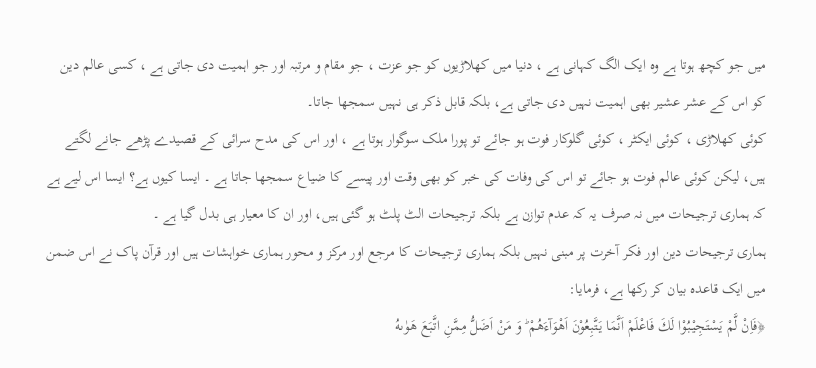میں جو کچھ ہوتا ہے وہ ایک الگ کہانی ہے ، دنیا میں کھلاڑیوں کو جو عزت ، جو مقام و مرتبہ اور جو اہمیت دی جاتی ہے ، کسی عالم دین کو اس کے عشر عشیر بھی اہمیت نہیں دی جاتی ہے، بلکہ قابل ذکر ہی نہیں سمجھا جاتا۔
کوئی کھلاڑی ، کوئی ایکٹر ، کوئی گلوکار فوت ہو جائے تو پورا ملک سوگوار ہوتا ہے ، اور اس کی مدح سرائی کے قصیدے پڑھے جانے لگتے ہیں، لیکن کوئی عالم فوت ہو جائے تو اس کی وفات کی خبر کو بھی وقت اور پیسے کا ضیاع سمجھا جاتا ہے ۔ ایسا کیوں ہے؟ ایسا اس لیے ہے کہ ہماری ترجیحات میں نہ صرف یہ کہ عدم توازن ہے بلکہ ترجیحات الٹ پلٹ ہو گئی ہیں، اور ان کا معیار ہی بدل گیا ہے ۔
ہماری ترجیحات دین اور فکر آخرت پر مبنی نہیں بلکہ ہماری ترجیحات کا مرجع اور مرکز و محور ہماری خواہشات ہیں اور قرآن پاک نے اس ضمن میں ایک قاعدہ بیان کر رکھا ہے، فرمایا:
﴿فَاِنْ لَّمْ یَسْتَجِیْبُوْا لَكَ فَاعْلَمْ اَنَّمَا یَتَّبِعُوْنَ اَهْوَآءَهُمْ ؕ وَ مَنْ اَضَلُّ مِمَّنِ اتَّبَعَ هَوٰىهُ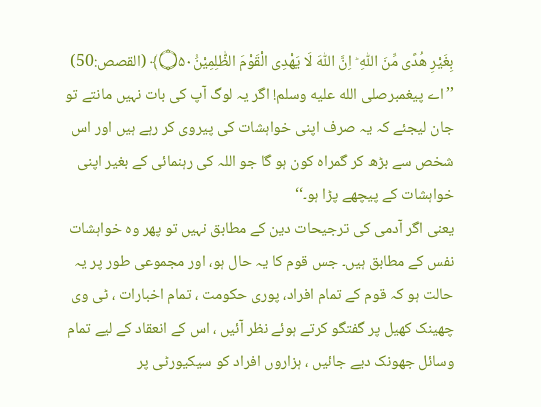بِغَیْرِ هُدًی مِّنَ اللّٰهِ ؕ اِنَّ اللّٰهَ لَا یَهْدِی الْقَوْمَ الظّٰلِمِیْنَ۠۝۵۰﴾ (القصص:50)
’’اے پیغمبرصلى الله عليه وسلم! اگر یہ لوگ آپ کی بات نہیں مانتے تو جان لیجئے کہ یہ صرف اپنی خواہشات کی پیروی کر رہے ہیں اور اس شخص سے بڑھ کر گمراہ کون ہو گا جو اللہ کی رہنمائی کے بغیر اپنی خواہشات کے پیچھے پڑا ہو۔‘‘
یعنی اگر آدمی کی ترجیحات دین کے مطابق نہیں تو پھر وہ خواہشات نفس کے مطابق ہیں۔ جس قوم کا یہ حال ہو، اور مجموعی طور پر یہ حالت ہو کہ قوم کے تمام افراد، پوری حکومت ، تمام اخبارات ، ٹی وی چھینک کھیل پر گفتگو کرتے ہوئے نظر آئیں ، اس کے انعقاد کے لیے تمام وسائل جھونک دیے جائیں ، ہزاروں افراد کو سیکیورٹی پر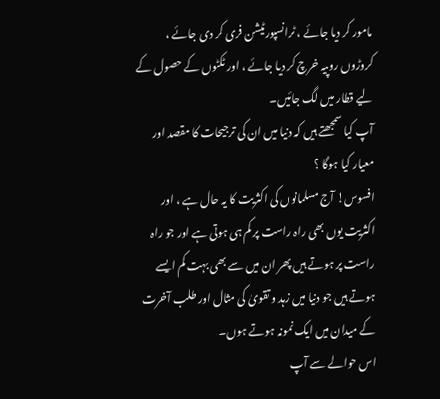مامور کر دیا جائے ، ٹرانسپورٹیشن فری کر دی جائے ، کروڑوں روپیہ خرچ کر دیا جائے ، اور ٹکٹوں کے حصول کے لیے قطار میں لگ جائیں۔
آپ کیا سمجھتے ہیں کہ دنیا میں ان کی ترجیحات کا مقصد اور معیار کیا ہوگا ؟
افسوس! آج مسلمانوں کی اکثریت کا یہ حال ہے ، اور اکثریت یوں بھی راہ راست پر کم ہی ہوتی ہے اور جو راہ راست پر ہوتے ہیں پھر ان میں سے بھی بہت کم ایسے ہوتے ہیں جو دنیا میں زہد و تقویٰ کی مثال اور طلب آخرت کے میدان میں ایک نمونہ ہوتے ہوں۔
اس حوالے سے آپ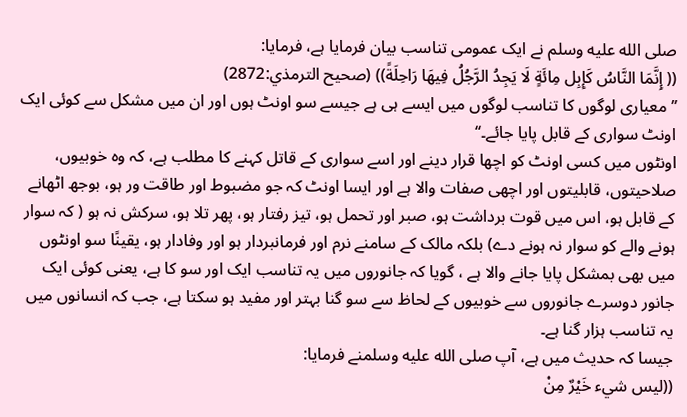صلى الله عليه وسلم نے ایک عمومی تناسب بیان فرمایا ہے، فرمایا:
(( إِنَّمَا النَّاسُ كَإِبِل مِائَةٍ لَا يَجِدُ الرَّجُلُ فِيهَا رَاحِلَةً)) (صحيح الترمذي:2872)
’’معیاری لوگوں کا تناسب لوگوں میں ایسے ہی ہے جیسے سو اونٹ ہوں اور ان میں مشکل سے کوئی ایک اونٹ سواری کے قابل پایا جائے۔‘‘
اونٹوں میں کسی اونٹ کو اچھا قرار دینے اور اسے سواری کے قاتل کہنے کا مطلب ہے، کہ وہ خوبیوں، صلاحیتوں، قابلیتوں اور اچھی صفات والا ہے اور ایسا اونٹ کہ جو مضبوط اور طاقت ور ہو، بوجھ اٹھانے کے قابل ہو، اس میں قوت برداشت ہو، صبر اور تحمل ہو، تیز رفتار ہو، پھر تلا ہو، سرکش نہ ہو ( کہ سوار ہونے والے کو سوار نہ ہونے دے) بلکہ مالک کے سامنے نرم اور فرمانبردار ہو اور وفادار ہو، یقینًا سو اونٹوں میں بھی بمشکل پایا جانے والا ہے ، گویا کہ جانوروں میں یہ تناسب ایک اور سو کا ہے، یعنی کوئی ایک جانور دوسرے جانوروں سے خوبیوں کے لحاظ سے سو گنا بہتر اور مفید ہو سکتا ہے، جب کہ انسانوں میں یہ تناسب ہزار گنا ہے۔
جیسا کہ حدیث میں ہے، آپ صلى الله عليه وسلمنے فرمایا:
((ليس شيء خَيْرٌ مِنْ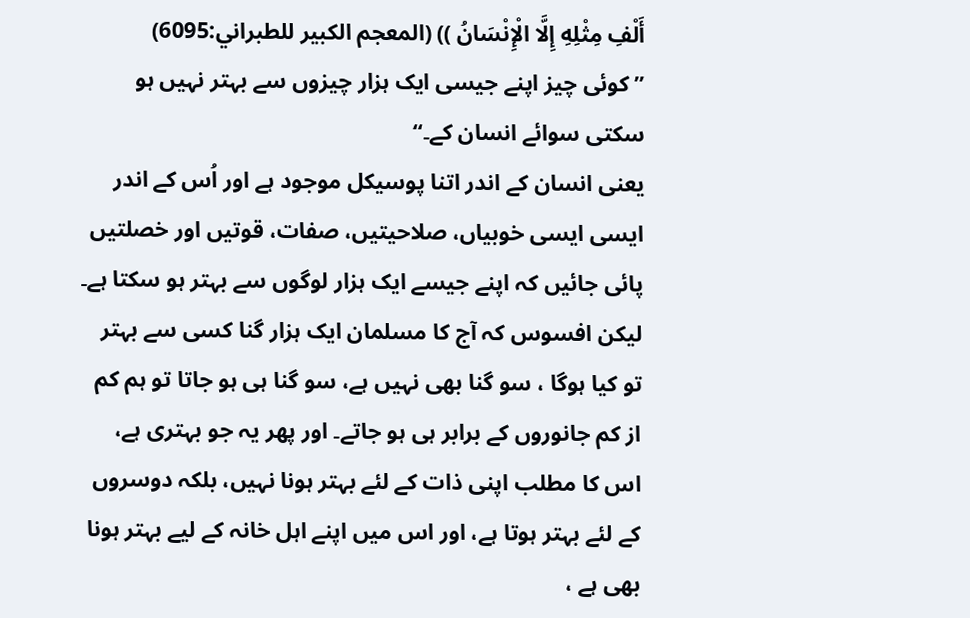أَلْفِ مِثْلِهِ إِلَّا الْإِنْسَانُ )) (المعجم الكبير للطبراني:6095)
’’ کوئی چیز اپنے جیسی ایک ہزار چیزوں سے بہتر نہیں ہو سکتی سوائے انسان کے۔‘‘
یعنی انسان کے اندر اتنا پوسیکل موجود ہے اور اُس کے اندر ایسی ایسی خوبیاں، صلاحیتیں، صفات، قوتیں اور خصلتیں پائی جائیں کہ اپنے جیسے ایک ہزار لوگوں سے بہتر ہو سکتا ہے۔
لیکن افسوس کہ آج کا مسلمان ایک ہزار گنا کسی سے بہتر تو کیا ہوگا ، سو گنا بھی نہیں ہے، سو گنا ہی ہو جاتا تو ہم کم از کم جانوروں کے برابر ہی ہو جاتے۔ اور پھر یہ جو بہتری ہے، اس کا مطلب اپنی ذات کے لئے بہتر ہونا نہیں، بلکہ دوسروں کے لئے بہتر ہوتا ہے، اور اس میں اپنے اہل خانہ کے لیے بہتر ہونا بھی ہے ،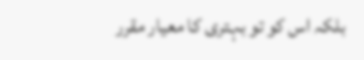بلکہ اس کو تو بہتری کا معیار مقرر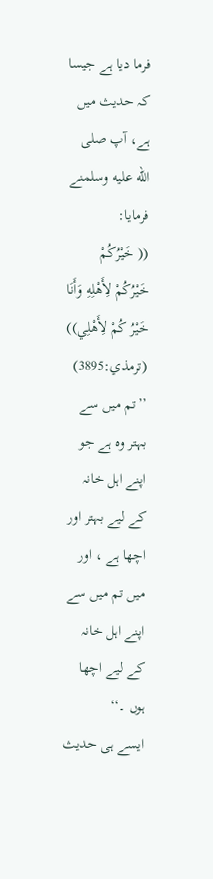فرما دیا ہے جیسا کہ حدیث میں ہے، آپ صلى الله عليه وسلمنے فرمایا:
(( خَيْرُكُمْ خَيْرُكُمْ لِأَهْلِهِ وَأَنَا خَيْرُ كُمْ لِأَهْلِي)) (ترمذي:3895)
’’تم میں سے بہتر وہ ہے جو اپنے اہل خانہ کے لیے بہتر اور اچھا ہے ، اور میں تم میں سے اپنے اہل خانہ کے لیے اچھا ہوں ۔‘‘
ایسے ہی حدیث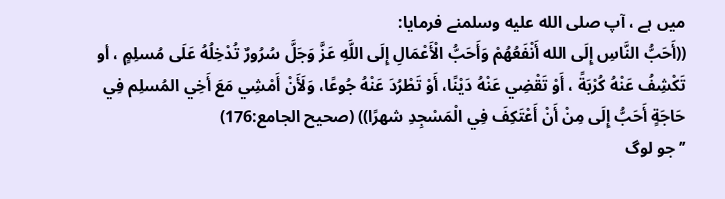میں ہے ، آپ صلى الله عليه وسلمنے فرمایا:
((أَحَبُّ النَّاسِ إِلَى الله أَنْفَعُهُمْ وَأَحَبُّ الْأَعْمَالِ إِلَى اللَّهِ عَزَّ وَجَلَّ سُرُورٌ تُدْخِلُهُ عَلَى مُسلِمٍ ، أو تَكْشِفُ عَنْهُ كُرْبَةً ، أَوْ تَقْضِي عَنْهُ دَيْنًا، أَوْ تَطْرُدَ عَنْهُ جُوعًا، وَلَأَنْ أَمْشِي مَعَ أَخِي المُسلِم فِي حَاجَةٍ أَحَبُّ إِلَى مِنْ أَنْ أَعْتَكِفَ فِي الْمَسْجِدِ شهرًا)) (صحيح الجامع:176)
’’جو لوگ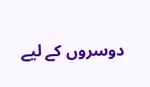دوسروں کے لیے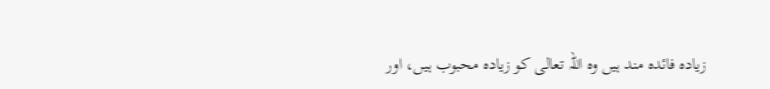زیادہ فائدہ مند ہیں وہ اللہ تعالی کو زیادہ محبوب ہیں، اور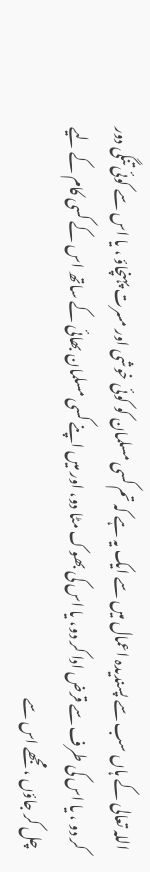اللہ تعالی کے ہاں سب سے پسندیدہ اعمال میں سے ایک یہ ہے کہ تم کسی مسلمان کو کوئی خوشی اور مسرت پہنچاؤ ، یا اس سے کوئی تنگی دور کر دو ، یا اس کی طرف سے قرض ادا کر دو، یا اس کی بھوک مٹا دو، اور میں اپنے کسی مسلمان بھائی کے ساتھ اس کے کسی کام کے لیے چل کر جاؤں ، مجھے اس سے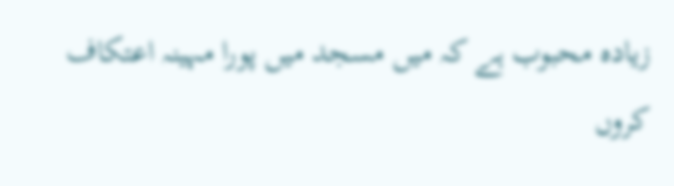زیادہ محبوب ہے کہ میں مسجد میں پورا مہینہ اعتکاف کروں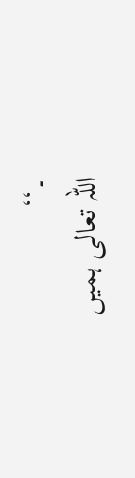۔‘‘
اللہ تعالی ہمیں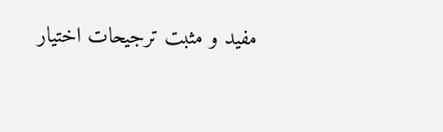مفید و مثبت ترجیحات اختیار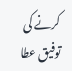کرنے کی توفیق عطا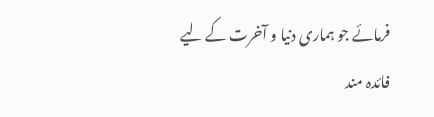فرمائے جو ہماری دنیا و آخرت کے لیے فائدہ مند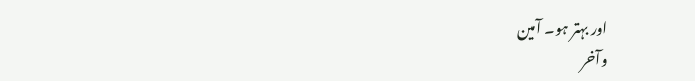اور بہتر ہو۔ آمین
وآخر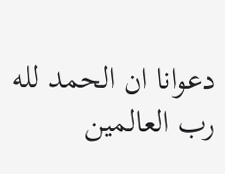دعوانا ان الحمد لله رب العالمين